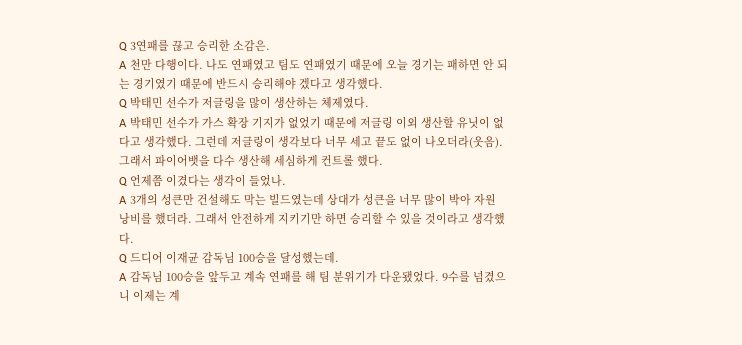Q 3연패를 끊고 승리한 소감은.
A 천만 다행이다. 나도 연패였고 팀도 연패였기 때문에 오늘 경기는 패하면 안 되는 경기였기 때문에 반드시 승리해야 겠다고 생각했다.
Q 박태민 선수가 저글링을 많이 생산하는 체제였다.
A 박태민 선수가 가스 확장 기지가 없었기 때문에 저글링 이외 생산할 유닛이 없다고 생각했다. 그런데 저글링이 생각보다 너무 세고 끝도 없이 나오더라(웃음). 그래서 파이어뱃을 다수 생산해 세심하게 컨트롤 했다.
Q 언제쯤 이겼다는 생각이 들었나.
A 3개의 성큰만 건설해도 막는 빌드였는데 상대가 성큰을 너무 많이 박아 자원 낭비를 했더라. 그래서 안전하게 지키기만 하면 승리할 수 있을 것이라고 생각했다.
Q 드디어 이재균 감독님 100승을 달성했는데.
A 감독님 100승을 앞두고 계속 연패를 해 팀 분위기가 다운됐었다. 9수를 넘겼으니 이제는 계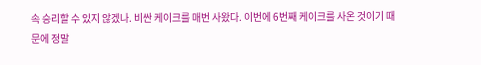속 승리할 수 있지 않겠나. 비싼 케이크를 매번 사왔다. 이번에 6번째 케이크를 사온 것이기 때문에 정말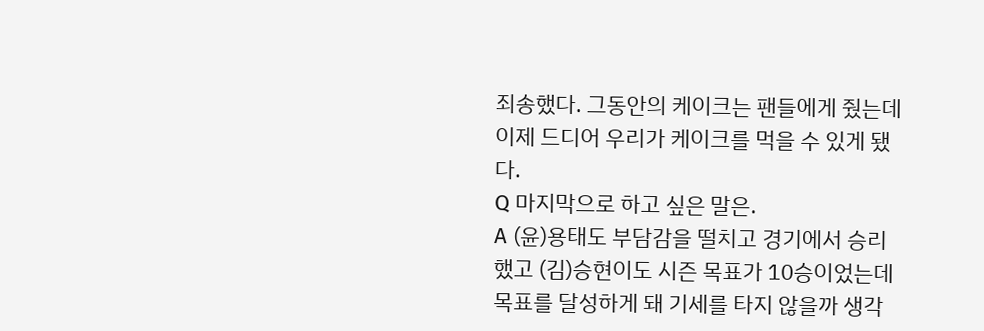죄송했다. 그동안의 케이크는 팬들에게 줬는데 이제 드디어 우리가 케이크를 먹을 수 있게 됐다.
Q 마지막으로 하고 싶은 말은.
A (윤)용태도 부담감을 떨치고 경기에서 승리했고 (김)승현이도 시즌 목표가 10승이었는데 목표를 달성하게 돼 기세를 타지 않을까 생각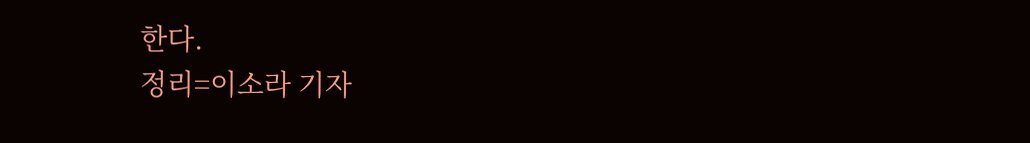한다.
정리=이소라 기자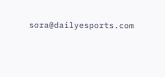sora@dailyesports.com